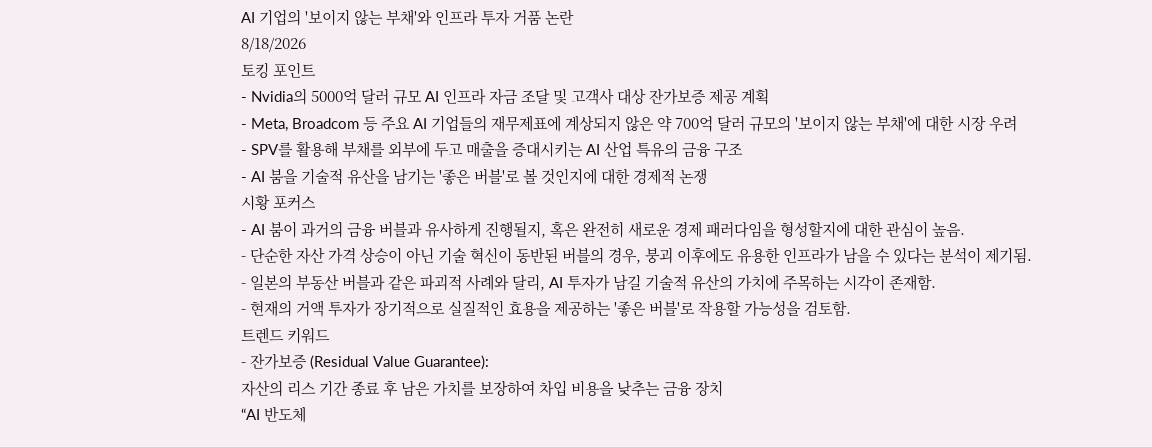AI 기업의 '보이지 않는 부채'와 인프라 투자 거품 논란
8/18/2026
토킹 포인트
- Nvidia의 5000억 달러 규모 AI 인프라 자금 조달 및 고객사 대상 잔가보증 제공 계획
- Meta, Broadcom 등 주요 AI 기업들의 재무제표에 계상되지 않은 약 700억 달러 규모의 '보이지 않는 부채'에 대한 시장 우려
- SPV를 활용해 부채를 외부에 두고 매출을 증대시키는 AI 산업 특유의 금융 구조
- AI 붐을 기술적 유산을 남기는 '좋은 버블'로 볼 것인지에 대한 경제적 논쟁
시황 포커스
- AI 붐이 과거의 금융 버블과 유사하게 진행될지, 혹은 완전히 새로운 경제 패러다임을 형성할지에 대한 관심이 높음.
- 단순한 자산 가격 상승이 아닌 기술 혁신이 동반된 버블의 경우, 붕괴 이후에도 유용한 인프라가 남을 수 있다는 분석이 제기됨.
- 일본의 부동산 버블과 같은 파괴적 사례와 달리, AI 투자가 남길 기술적 유산의 가치에 주목하는 시각이 존재함.
- 현재의 거액 투자가 장기적으로 실질적인 효용을 제공하는 '좋은 버블'로 작용할 가능성을 검토함.
트렌드 키워드
- 잔가보증 (Residual Value Guarantee):
자산의 리스 기간 종료 후 남은 가치를 보장하여 차입 비용을 낮추는 금융 장치
“AI 반도체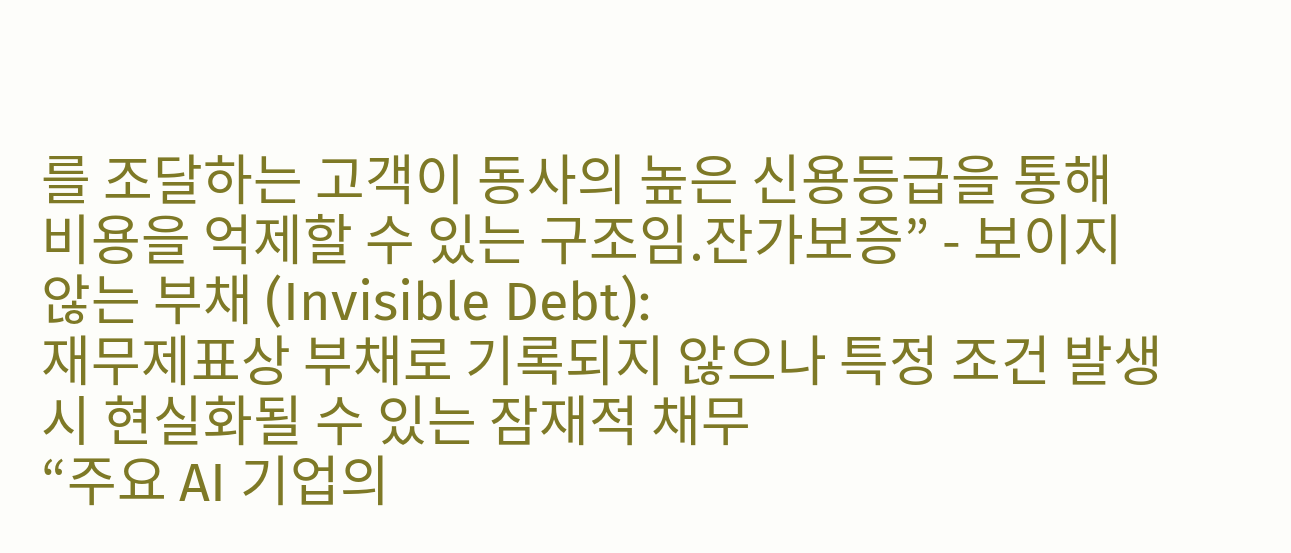를 조달하는 고객이 동사의 높은 신용등급을 통해 비용을 억제할 수 있는 구조임.잔가보증” - 보이지 않는 부채 (Invisible Debt):
재무제표상 부채로 기록되지 않으나 특정 조건 발생 시 현실화될 수 있는 잠재적 채무
“주요 AI 기업의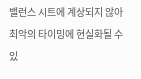밸런스 시트에 계상되지 않아 최악의 타이밍에 현실화될 수 있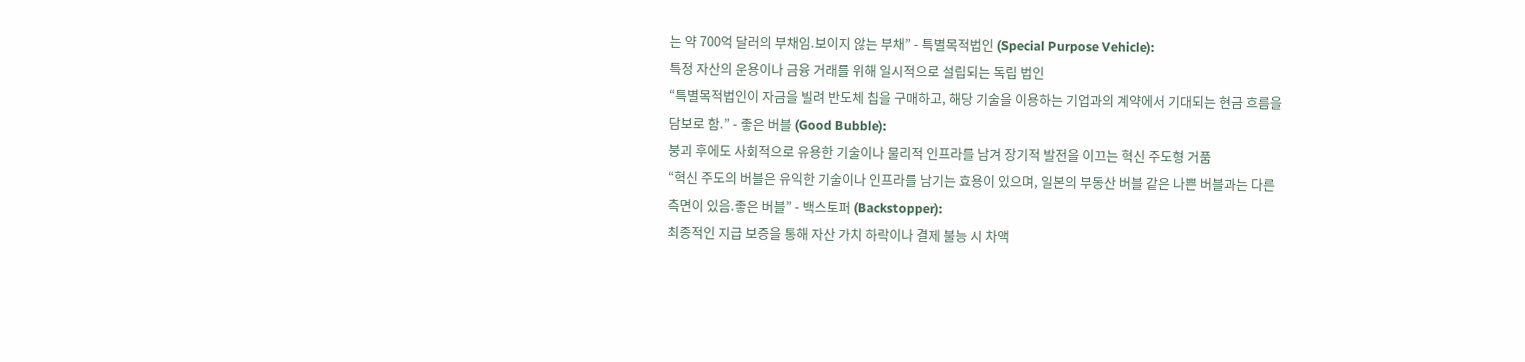는 약 700억 달러의 부채임.보이지 않는 부채” - 특별목적법인 (Special Purpose Vehicle):
특정 자산의 운용이나 금융 거래를 위해 일시적으로 설립되는 독립 법인
“특별목적법인이 자금을 빌려 반도체 칩을 구매하고, 해당 기술을 이용하는 기업과의 계약에서 기대되는 현금 흐름을 담보로 함.” - 좋은 버블 (Good Bubble):
붕괴 후에도 사회적으로 유용한 기술이나 물리적 인프라를 남겨 장기적 발전을 이끄는 혁신 주도형 거품
“혁신 주도의 버블은 유익한 기술이나 인프라를 남기는 효용이 있으며, 일본의 부동산 버블 같은 나쁜 버블과는 다른 측면이 있음.좋은 버블” - 백스토퍼 (Backstopper):
최종적인 지급 보증을 통해 자산 가치 하락이나 결제 불능 시 차액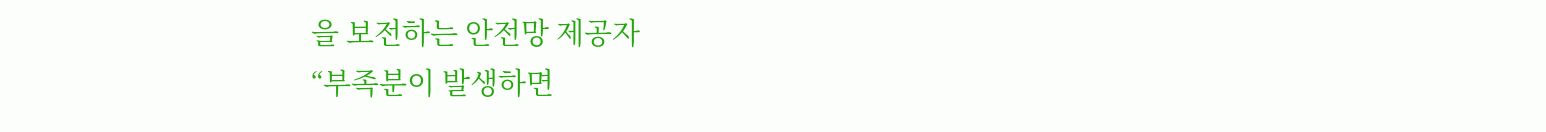을 보전하는 안전망 제공자
“부족분이 발생하면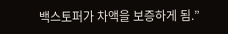백스토퍼가 차액을 보증하게 됨.”